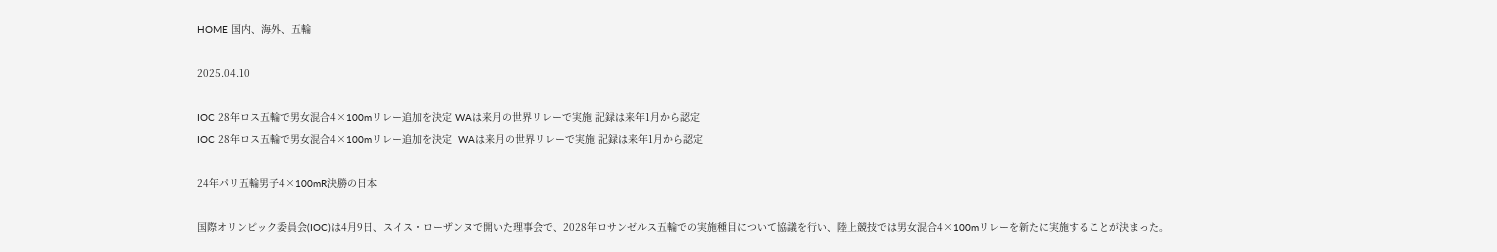HOME 国内、海外、五輪

2025.04.10

IOC 28年ロス五輪で男女混合4×100mリレー追加を決定 WAは来月の世界リレーで実施 記録は来年1月から認定
IOC 28年ロス五輪で男女混合4×100mリレー追加を決定  WAは来月の世界リレーで実施 記録は来年1月から認定

24年パリ五輪男子4×100mR決勝の日本

国際オリンピック委員会(IOC)は4月9日、スイス・ローザンヌで開いた理事会で、2028年ロサンゼルス五輪での実施種目について協議を行い、陸上競技では男女混合4×100mリレーを新たに実施することが決まった。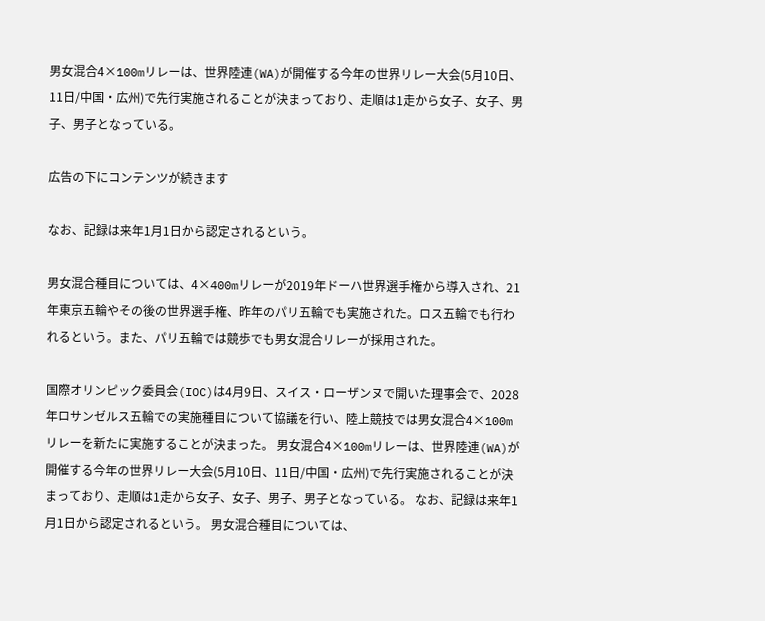男女混合4×100mリレーは、世界陸連(WA)が開催する今年の世界リレー大会(5月10日、11日/中国・広州)で先行実施されることが決まっており、走順は1走から女子、女子、男子、男子となっている。

広告の下にコンテンツが続きます

なお、記録は来年1月1日から認定されるという。

男女混合種目については、4×400mリレーが2019年ドーハ世界選手権から導入され、21年東京五輪やその後の世界選手権、昨年のパリ五輪でも実施された。ロス五輪でも行われるという。また、パリ五輪では競歩でも男女混合リレーが採用された。

国際オリンピック委員会(IOC)は4月9日、スイス・ローザンヌで開いた理事会で、2028年ロサンゼルス五輪での実施種目について協議を行い、陸上競技では男女混合4×100mリレーを新たに実施することが決まった。 男女混合4×100mリレーは、世界陸連(WA)が開催する今年の世界リレー大会(5月10日、11日/中国・広州)で先行実施されることが決まっており、走順は1走から女子、女子、男子、男子となっている。 なお、記録は来年1月1日から認定されるという。 男女混合種目については、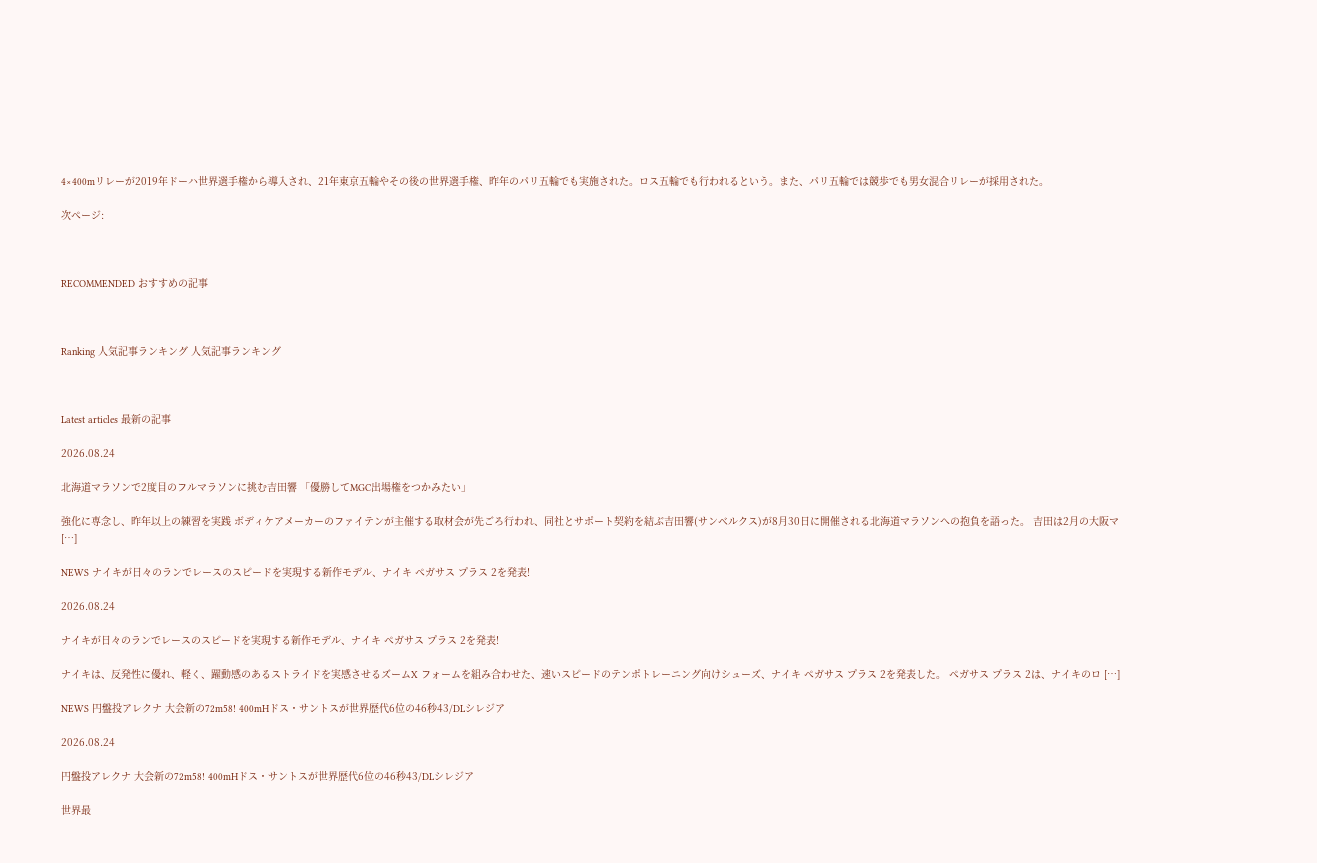4×400mリレーが2019年ドーハ世界選手権から導入され、21年東京五輪やその後の世界選手権、昨年のパリ五輪でも実施された。ロス五輪でも行われるという。また、パリ五輪では競歩でも男女混合リレーが採用された。

次ページ:



RECOMMENDED おすすめの記事



Ranking 人気記事ランキング 人気記事ランキング



Latest articles 最新の記事

2026.08.24

北海道マラソンで2度目のフルマラソンに挑む吉田響 「優勝してMGC出場権をつかみたい」

強化に専念し、昨年以上の練習を実践 ボディケアメーカーのファイテンが主催する取材会が先ごろ行われ、同社とサポート契約を結ぶ吉田響(サンベルクス)が8月30日に開催される北海道マラソンへの抱負を語った。 吉田は2月の大阪マ […]

NEWS ナイキが日々のランでレースのスピードを実現する新作モデル、ナイキ ペガサス プラス 2を発表!

2026.08.24

ナイキが日々のランでレースのスピードを実現する新作モデル、ナイキ ペガサス プラス 2を発表!

ナイキは、反発性に優れ、軽く、躍動感のあるストライドを実感させるズームX フォームを組み合わせた、速いスピードのテンポトレーニング向けシューズ、ナイキ ペガサス プラス 2を発表した。 ペガサス プラス 2は、ナイキのロ […]

NEWS 円盤投アレクナ 大会新の72m58! 400mHドス・サントスが世界歴代6位の46秒43/DLシレジア

2026.08.24

円盤投アレクナ 大会新の72m58! 400mHドス・サントスが世界歴代6位の46秒43/DLシレジア

世界最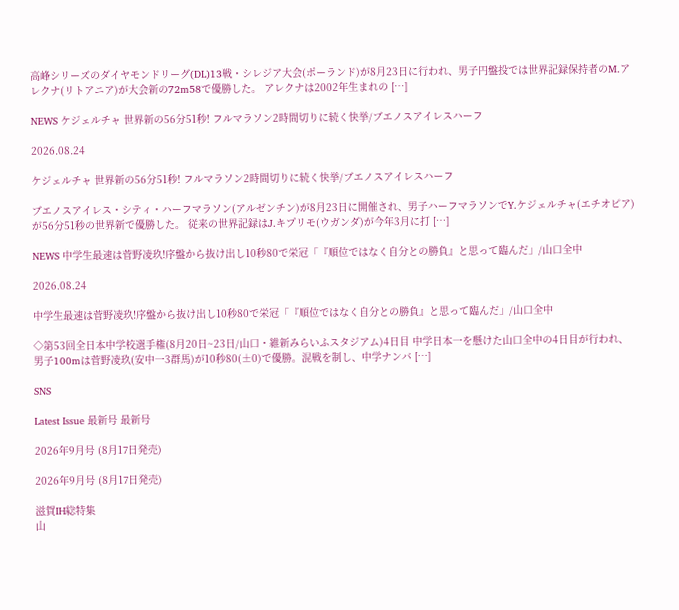高峰シリーズのダイヤモンドリーグ(DL)13戦・シレジア大会(ポーランド)が8月23日に行われ、男子円盤投では世界記録保持者のM.アレクナ(リトアニア)が大会新の72m58で優勝した。 アレクナは2002年生まれの […]

NEWS ケジェルチャ 世界新の56分51秒! フルマラソン2時間切りに続く快挙/ブエノスアイレスハーフ

2026.08.24

ケジェルチャ 世界新の56分51秒! フルマラソン2時間切りに続く快挙/ブエノスアイレスハーフ

ブエノスアイレス・シティ・ハーフマラソン(アルゼンチン)が8月23日に開催され、男子ハーフマラソンでY.ケジェルチャ(エチオピア)が56分51秒の世界新で優勝した。 従来の世界記録はJ.キプリモ(ウガンダ)が今年3月に打 […]

NEWS 中学生最速は菅野凌玖!序盤から抜け出し10秒80で栄冠「『順位ではなく自分との勝負』と思って臨んだ」/山口全中

2026.08.24

中学生最速は菅野凌玖!序盤から抜け出し10秒80で栄冠「『順位ではなく自分との勝負』と思って臨んだ」/山口全中

◇第53回全日本中学校選手権(8月20日~23日/山口・維新みらいふスタジアム)4日目 中学日本一を懸けた山口全中の4日目が行われ、男子100mは菅野凌玖(安中一3群馬)が10秒80(±0)で優勝。混戦を制し、中学ナンバ […]

SNS

Latest Issue 最新号 最新号

2026年9月号 (8月17日発売)

2026年9月号 (8月17日発売)

滋賀IH総特集
山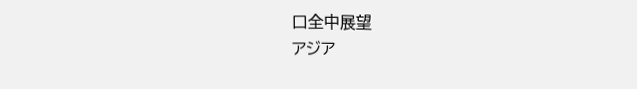口全中展望
アジア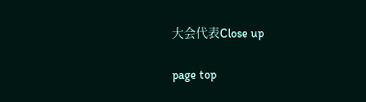大会代表Close up

page top